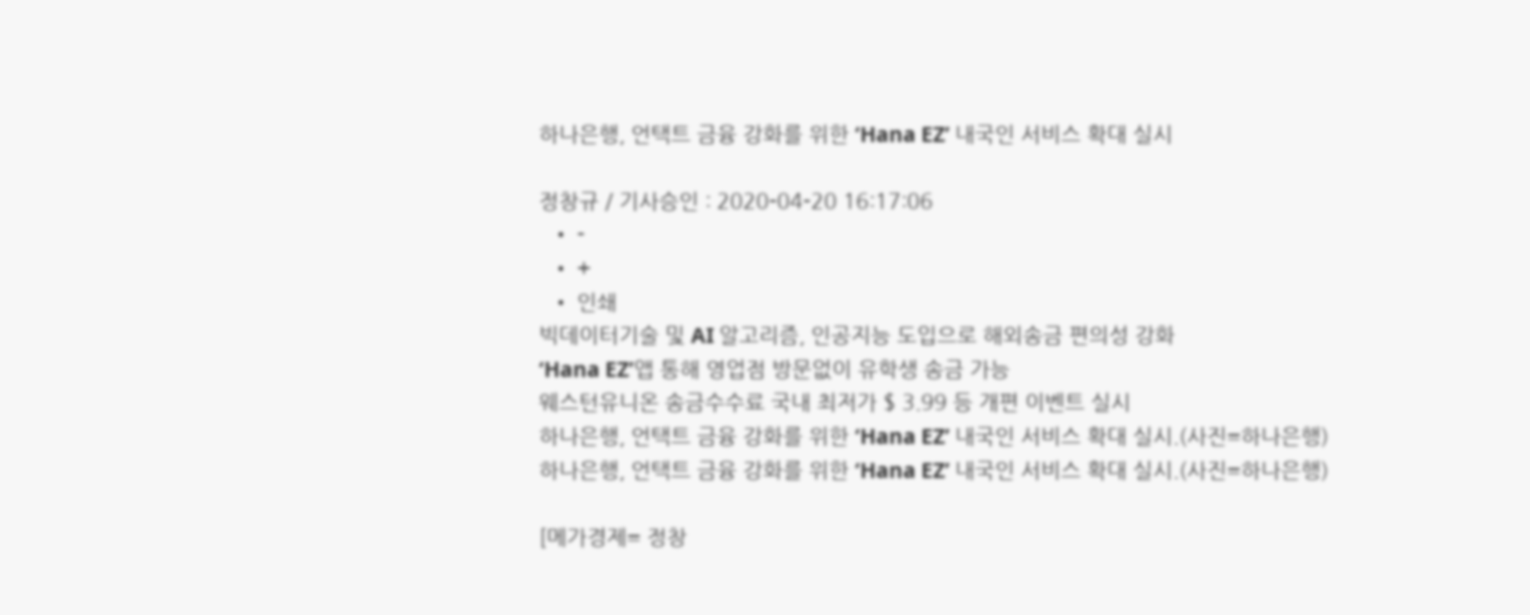하나은행, 언택트 금융 강화를 위한 ‘Hana EZ’ 내국인 서비스 확대 실시

정창규 / 기사승인 : 2020-04-20 16:17:06
  • -
  • +
  • 인쇄
빅데이터기술 및 AI 알고리즘, 인공지능 도입으로 해외송금 편의성 강화
‘Hana EZ’앱 통해 영업점 방문없이 유학생 송금 가능
웨스턴유니온 송금수수료 국내 최저가 $ 3.99 등 개편 이벤트 실시
하나은행, 언택트 금융 강화를 위한 ‘Hana EZ’ 내국인 서비스 확대 실시.(사진=하나은행)
하나은행, 언택트 금융 강화를 위한 ‘Hana EZ’ 내국인 서비스 확대 실시.(사진=하나은행)

[메가경제= 정창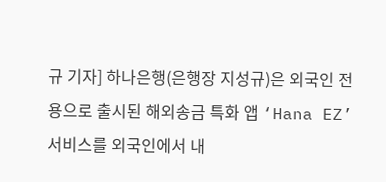규 기자] 하나은행(은행장 지성규)은 외국인 전용으로 출시된 해외송금 특화 앱 ‘Hana EZ’ 서비스를 외국인에서 내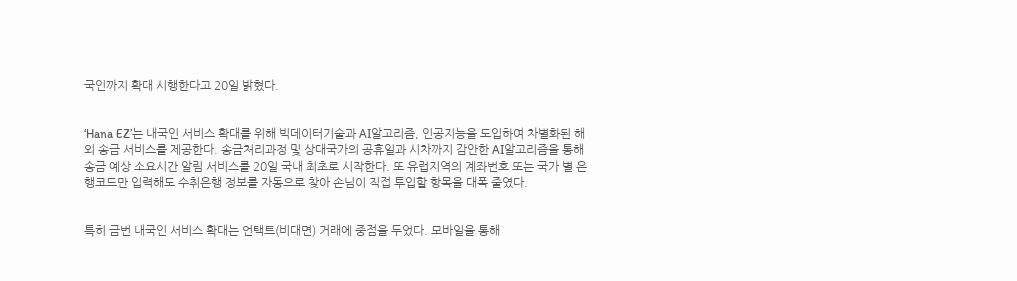국인까지 확대 시행한다고 20일 밝혔다.


‘Hana EZ’는 내국인 서비스 확대를 위해 빅데이터기술과 AI알고리즘, 인공지능을 도입하여 차별화된 해외 송금 서비스를 제공한다. 송금처리과정 및 상대국가의 공휴일과 시차까지 감안한 AI알고리즘을 통해 송금 예상 소요시간 알림 서비스를 20일 국내 최초로 시작한다. 또 유럽지역의 계좌번호 또는 국가 별 은행코드만 입력해도 수취은행 정보를 자동으로 찾아 손님이 직접 투입할 항목을 대폭 줄였다.


특히 금번 내국인 서비스 확대는 언택트(비대면) 거래에 중점을 두었다. 모바일을 통해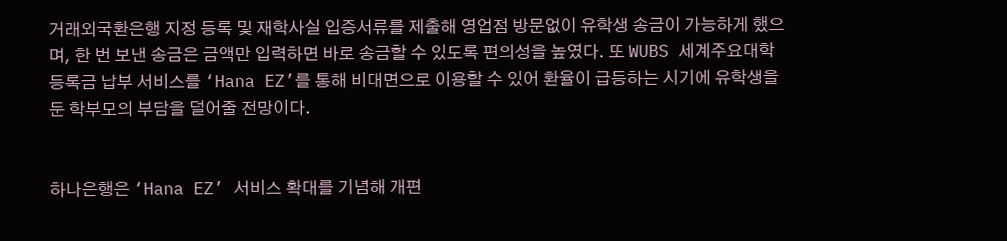거래외국환은행 지정 등록 및 재학사실 입증서류를 제출해 영업점 방문없이 유학생 송금이 가능하게 했으며, 한 번 보낸 송금은 금액만 입력하면 바로 송금할 수 있도록 편의성을 높였다. 또 WUBS 세계주요대학 등록금 납부 서비스를 ‘Hana EZ’를 통해 비대면으로 이용할 수 있어 환율이 급등하는 시기에 유학생을 둔 학부모의 부담을 덜어줄 전망이다.


하나은행은 ‘Hana EZ’ 서비스 확대를 기념해 개편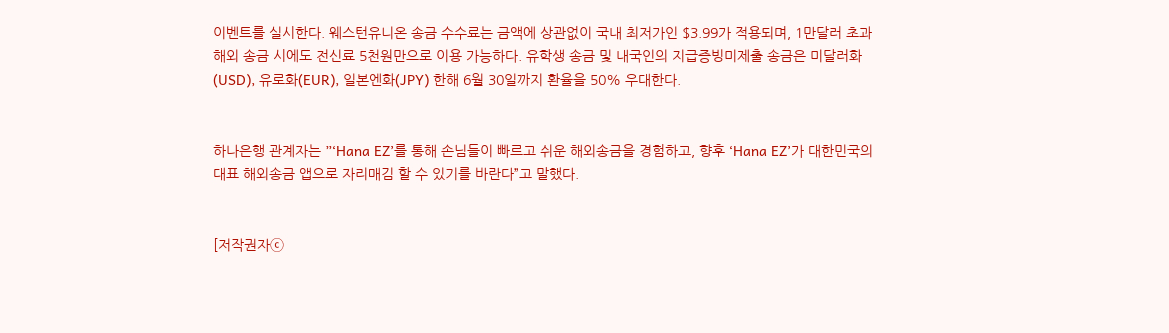이벤트를 실시한다. 웨스턴유니온 송금 수수료는 금액에 상관없이 국내 최저가인 $3.99가 적용되며, 1만달러 초과 해외 송금 시에도 전신료 5천원만으로 이용 가능하다. 유학생 송금 및 내국인의 지급증빙미제출 송금은 미달러화(USD), 유로화(EUR), 일본엔화(JPY) 한해 6월 30일까지 환율을 50% 우대한다.


하나은행 관계자는 ”‘Hana EZ’를 통해 손님들이 빠르고 쉬운 해외송금을 경험하고, 향후 ‘Hana EZ’가 대한민국의 대표 해외송금 앱으로 자리매김 할 수 있기를 바란다”고 말했다.


[저작권자ⓒ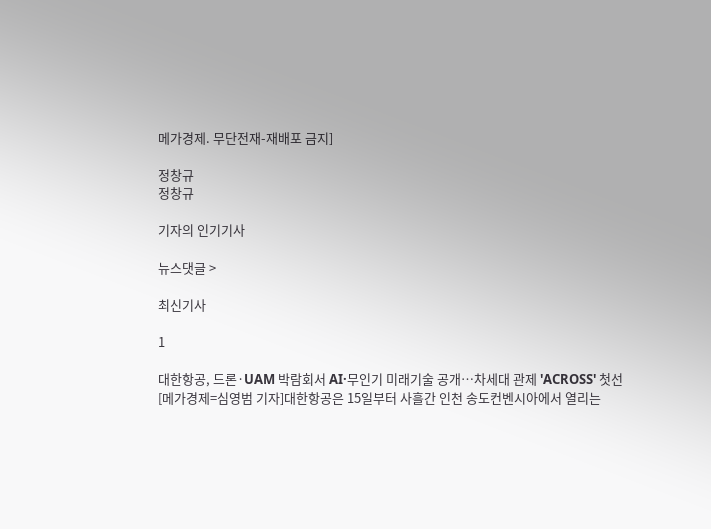메가경제. 무단전재-재배포 금지]

정창규
정창규

기자의 인기기사

뉴스댓글 >

최신기사

1

대한항공, 드론·UAM 박람회서 AI·무인기 미래기술 공개…차세대 관제 'ACROSS' 첫선
[메가경제=심영범 기자]대한항공은 15일부터 사흘간 인천 송도컨벤시아에서 열리는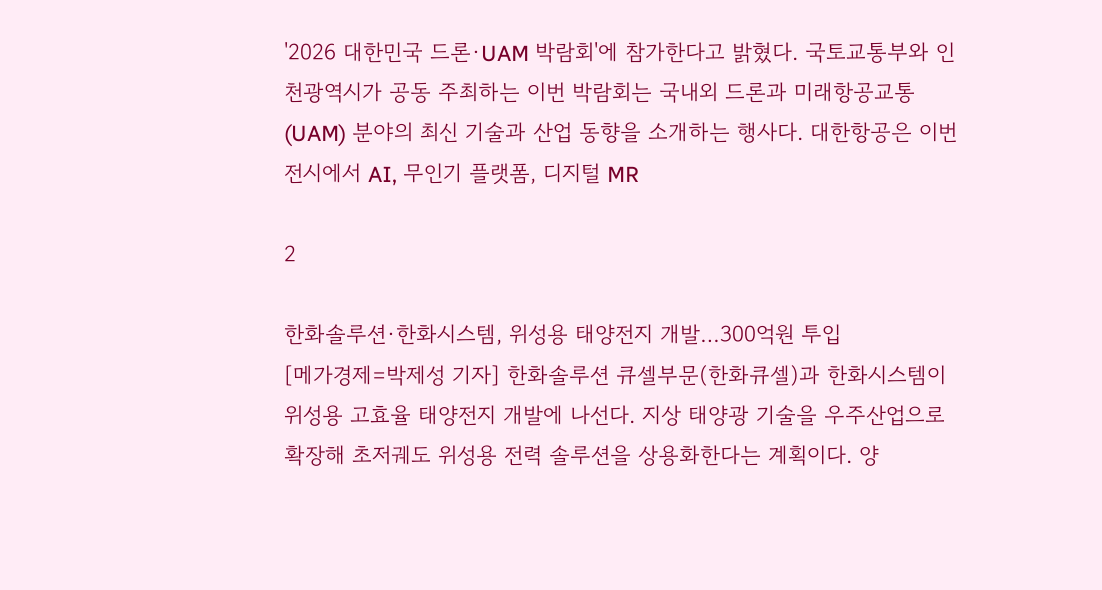'2026 대한민국 드론·UAM 박람회'에 참가한다고 밝혔다. 국토교통부와 인천광역시가 공동 주최하는 이번 박람회는 국내외 드론과 미래항공교통(UAM) 분야의 최신 기술과 산업 동향을 소개하는 행사다. 대한항공은 이번 전시에서 AI, 무인기 플랫폼, 디지털 MR

2

한화솔루션·한화시스템, 위성용 태양전지 개발…300억원 투입
[메가경제=박제성 기자] 한화솔루션 큐셀부문(한화큐셀)과 한화시스템이 위성용 고효율 태양전지 개발에 나선다. 지상 태양광 기술을 우주산업으로 확장해 초저궤도 위성용 전력 솔루션을 상용화한다는 계획이다. 양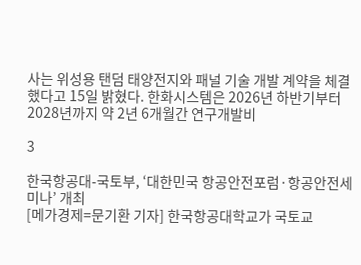사는 위성용 탠덤 태양전지와 패널 기술 개발 계약을 체결했다고 15일 밝혔다. 한화시스템은 2026년 하반기부터 2028년까지 약 2년 6개월간 연구개발비

3

한국항공대-국토부, ‘대한민국 항공안전포럼·항공안전세미나’ 개최
[메가경제=문기환 기자] 한국항공대학교가 국토교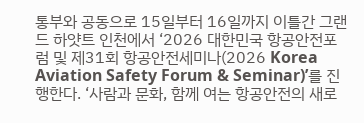통부와 공동으로 15일부터 16일까지 이틀간 그랜드 하얏트 인천에서 ‘2026 대한민국 항공안전포럼 및 제31회 항공안전세미나(2026 Korea Aviation Safety Forum & Seminar)’를 진행한다. ‘사람과 문화, 함께 여는 항공안전의 새로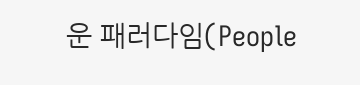운 패러다임(People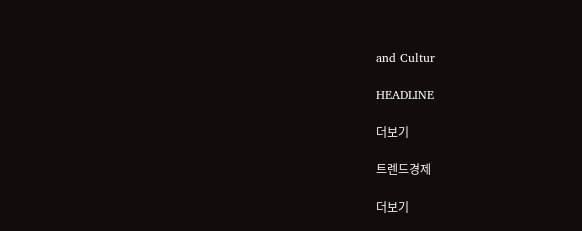and Cultur

HEADLINE

더보기

트렌드경제

더보기